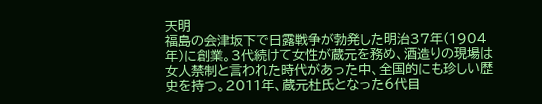天明
福島の会津坂下で日露戦争が勃発した明治37年(1904年)に創業。3代続けて女性が蔵元を務め、酒造りの現場は女人禁制と言われた時代があった中、全国的にも珍しい歴史を持つ。2011年、蔵元杜氏となった6代目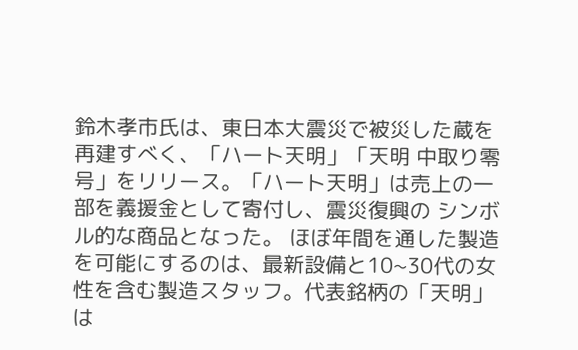鈴木孝市氏は、東日本大震災で被災した蔵を再建すべく、「ハート天明」「天明 中取り零号」をリリース。「ハート天明」は売上の一部を義援金として寄付し、震災復興の シンボル的な商品となった。 ほぼ年間を通した製造を可能にするのは、最新設備と10~30代の女性を含む製造スタッフ。代表銘柄の「天明」は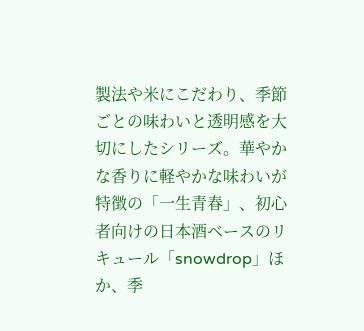製法や米にこだわり、季節ごとの味わいと透明感を大切にしたシリーズ。華やかな香りに軽やかな味わいが特徴の「一生青春」、初心者向けの日本酒ベースのリキュール「snowdrop」ほか、季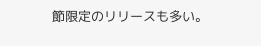節限定のリリースも多い。